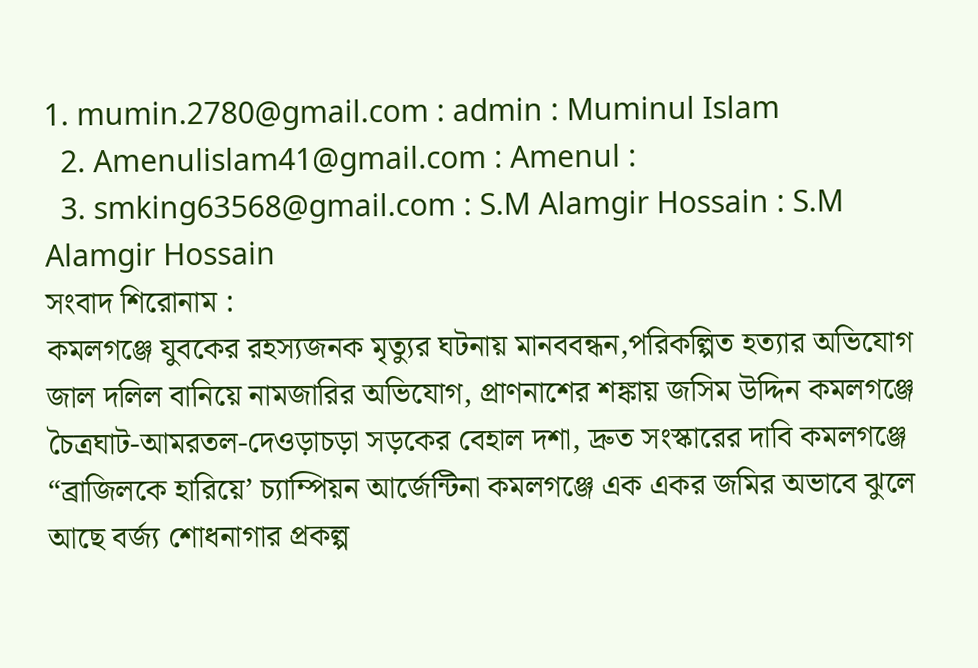1. mumin.2780@gmail.com : admin : Muminul Islam
  2. Amenulislam41@gmail.com : Amenul :
  3. smking63568@gmail.com : S.M Alamgir Hossain : S.M Alamgir Hossain
সংবাদ শিরোনাম :
কমলগঞ্জে যুবকের রহস্যজনক মৃত্যুর ঘটনায় মানববন্ধন,পরিকল্পিত হত্যার অভিযোগ জাল দলিল বানিয়ে নামজারির অভিযোগ, প্রাণনাশের শঙ্কায় জসিম উদ্দিন কমলগঞ্জে চৈত্রঘাট-আমরতল-দেওড়াচড়া সড়কের বেহাল দশা, দ্রুত সংস্কারের দাবি কমলগঞ্জে “ব্রাজিলকে হারিয়ে’ চ্যাম্পিয়ন আর্জেন্টিনা কমলগঞ্জে এক একর জমির অভাবে ঝুলে আছে বর্জ্য শোধনাগার প্রকল্প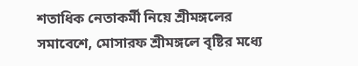শতাধিক নেতাকর্মী নিয়ে শ্রীমঙ্গলের সমাবেশে, মোসারফ শ্রীমঙ্গলে বৃষ্টির মধ্যে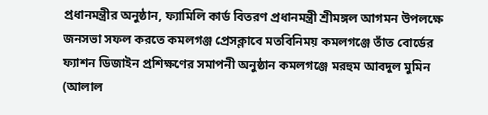প্রধানমন্ত্রীর অনুষ্ঠান, ফ্যামিলি কার্ড বিতরণ প্রধানমন্ত্রী শ্রীমঙ্গল আগমন উপলক্ষে জনসভা সফল করতে কমলগঞ্জ প্রেসক্লাবে মতবিনিময় কমলগঞ্জে তাঁত বোর্ডের ফ্যাশন ডিজাইন প্রশিক্ষণের সমাপনী অনুষ্ঠান কমলগঞ্জে মরহুম আবদুল মুমিন (আলাল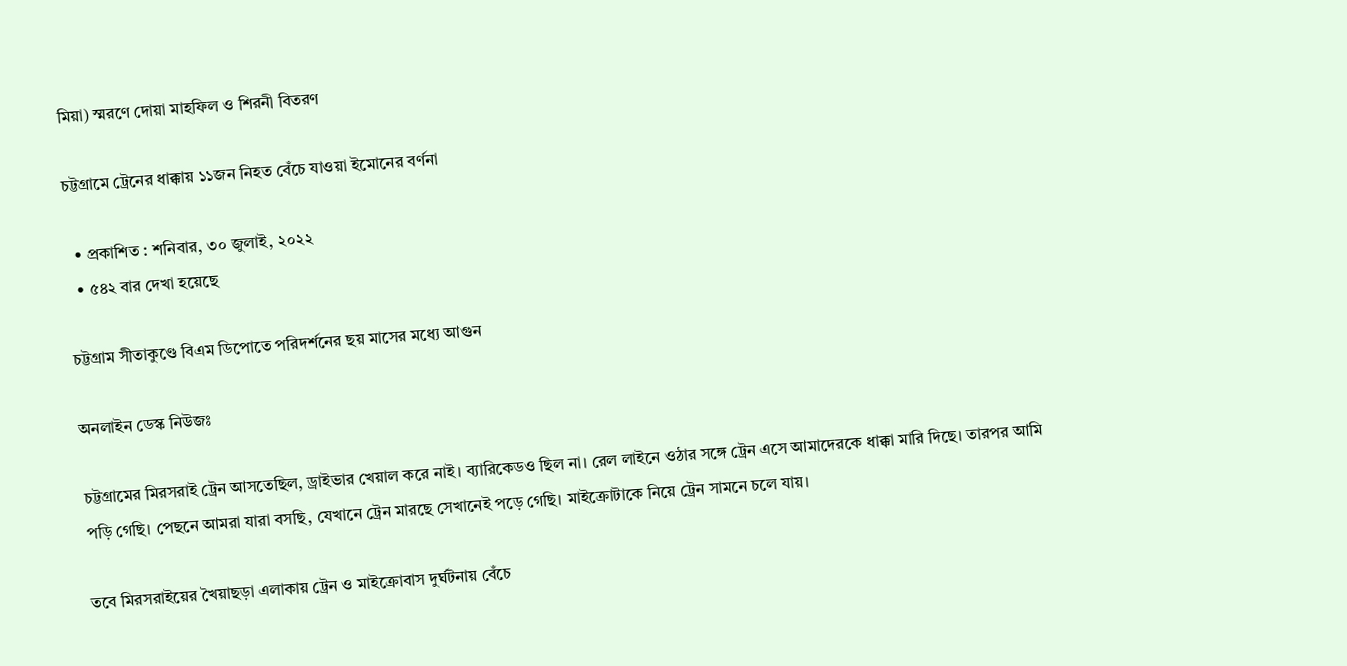মিয়া) স্মরণে দোয়া মাহফিল ও শিরনী বিতরণ

চট্টগ্রামে ট্রেনের ধাক্কায় ১১জন নিহত বেঁচে যাওয়া ইমোনের বর্ণনা

  • প্রকাশিত : শনিবার, ৩০ জুলাই, ২০২২
  • ৫৪২ বার দেখা হয়েছে

চট্টগ্রাম সীতাকুণ্ডে বিএম ডিপোতে পরিদর্শনের ছয় মাসের মধ্যে আগুন

অনলাইন ডেস্ক নিউজঃ

চট্টগ্রামের মিরসরাই ট্রেন আসতেছিল, ড্রাইভার খেয়াল করে নাই। ব্যারিকেডও ছিল না। রেল লাইনে ওঠার সঙ্গে ট্রেন এসে আমাদেরকে ধাক্কা মারি দিছে। তারপর আমি পড়ি গেছি। পেছনে আমরা যারা বসছি, যেখানে ট্রেন মারছে সেখানেই পড়ে গেছি। মাইক্রোটাকে নিয়ে ট্রেন সামনে চলে যায়।

তবে মিরসরাইয়ের খৈয়াছড়া এলাকায় ট্রেন ও মাইক্রোবাস দুর্ঘটনায় বেঁচে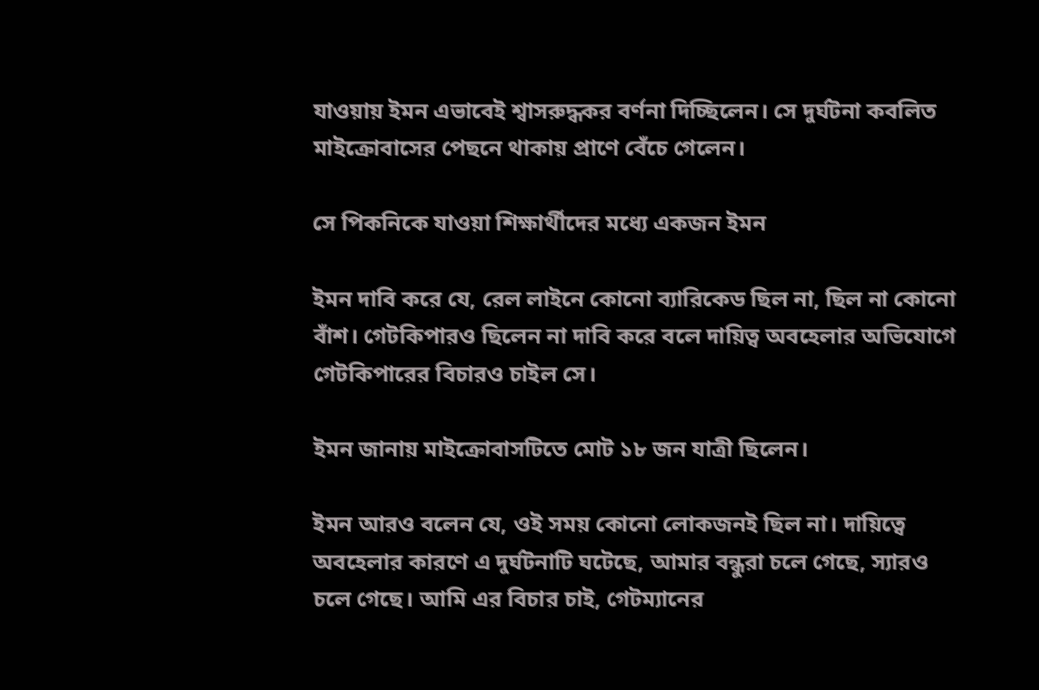যাওয়ায় ইমন এভাবেই শ্বাসরুদ্ধকর বর্ণনা দিচ্ছিলেন। সে দুর্ঘটনা কবলিত মাইক্রোবাসের পেছনে থাকায় প্রাণে বেঁচে গেলেন।

সে পিকনিকে যাওয়া শিক্ষার্থীদের মধ্যে একজন ইমন

ইমন দাবি করে যে, রেল লাইনে কোনো ব্যারিকেড ছিল না, ছিল না কোনো বাঁশ। গেটকিপারও ছিলেন না দাবি করে বলে দায়িত্ব অবহেলার অভিযোগে গেটকিপারের বিচারও চাইল সে।

ইমন জানায় মাইক্রোবাসটিতে মোট ১৮ জন যাত্রী ছিলেন।

ইমন আরও বলেন যে, ওই সময় কোনো লোকজনই ছিল না। দায়িত্বে অবহেলার কারণে এ দুর্ঘটনাটি ঘটেছে, আমার বন্ধুরা চলে গেছে, স্যারও চলে গেছে। আমি এর বিচার চাই, গেটম্যানের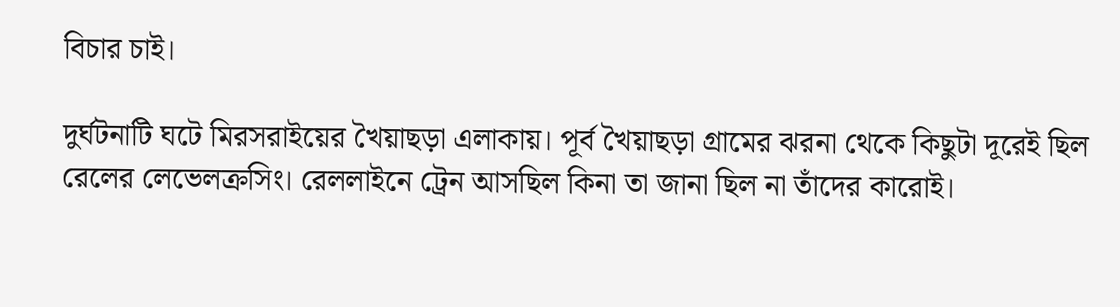বিচার চাই।

দুর্ঘটনাটি ঘটে মিরসরাইয়ের খৈয়াছড়া এলাকায়। পূর্ব খৈয়াছড়া গ্রামের ঝরনা থেকে কিছুটা দূরেই ছিল রেলের লেভেলক্রসিং। রেললাইনে ট্রেন আসছিল কিনা তা জানা ছিল না তাঁদের কারোই।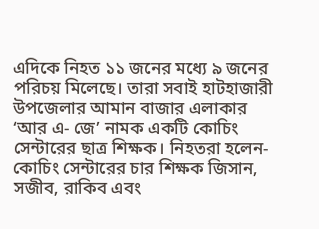এদিকে নিহত ১১ জনের মধ্যে ৯ জনের পরিচয় মিলেছে। তারা সবাই হাটহাজারী উপজেলার আমান বাজার এলাকার ‘আর এ- জে’ নামক একটি কোচিং সেন্টারের ছাত্র শিক্ষক। নিহতরা হলেন- কোচিং সেন্টারের চার শিক্ষক জিসান, সজীব, রাকিব এবং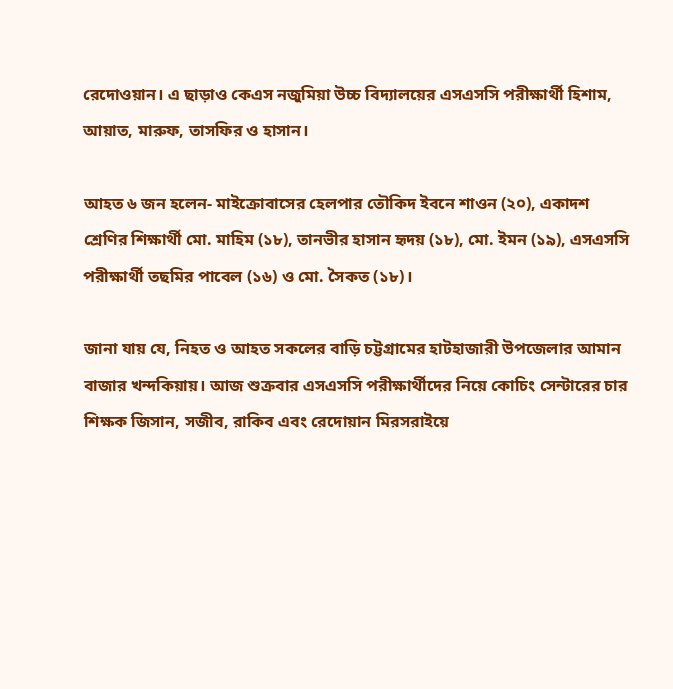রেদোওয়ান। এ ছাড়াও কেএস নজুমিয়া উচ্চ বিদ্যালয়ের এসএসসি পরীক্ষার্থী হিশাম, আয়াত, মারুফ, তাসফির ও হাসান।

আহত ৬ জন হলেন- মাইক্রোবাসের হেলপার তৌকিদ ইবনে শাওন (২০), একাদশ শ্রেণির শিক্ষার্থী মো. মাহিম (১৮), তানভীর হাসান হৃদয় (১৮), মো. ইমন (১৯), এসএসসি পরীক্ষার্থী তছমির পাবেল (১৬) ও মো. সৈকত (১৮)।

জানা যায় যে, নিহত ও আহত সকলের বাড়ি চট্টগ্রামের হাটহাজারী উপজেলার আমান বাজার খন্দকিয়ায়। আজ শুক্রবার এসএসসি পরীক্ষার্থীদের নিয়ে কোচিং সেন্টারের চার শিক্ষক জিসান, সজীব, রাকিব এবং রেদোয়ান মিরসরাইয়ে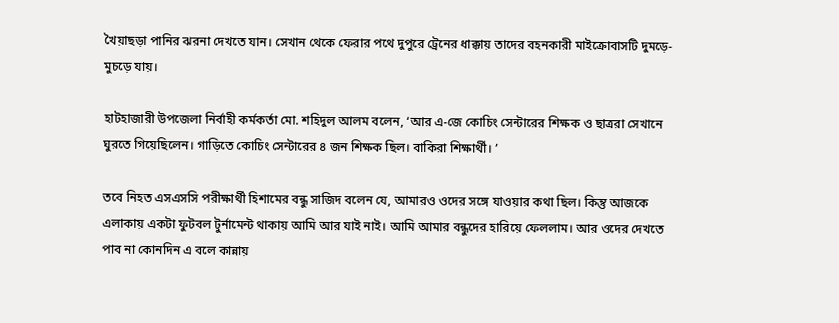খৈয়াছড়া পানির ঝরনা দেখতে যান। সেখান থেকে ফেরার পথে দুপুরে ট্রেনের ধাক্কায় তাদের বহনকারী মাইক্রোবাসটি দুমড়ে-মুচড়ে যায়।

হাটহাজারী উপজেলা নির্বাহী কর্মকর্তা মো. শহিদুল আলম বলেন, ‘আর এ-জে কোচিং সেন্টারের শিক্ষক ও ছাত্ররা সেখানে ঘুরতে গিয়েছিলেন। গাড়িতে কোচিং সেন্টারের ৪ জন শিক্ষক ছিল। বাকিরা শিক্ষার্থী। ’

তবে নিহত এসএসসি পরীক্ষার্থী হিশামের বন্ধু সাজিদ বলেন যে, আমারও ওদের সঙ্গে যাওয়ার কথা ছিল। কিন্তু আজকে এলাকায় একটা ফুটবল টুর্নামেন্ট থাকায় আমি আর যাই নাই। আমি আমার বন্ধুদের হারিয়ে ফেললাম। আর ওদের দেখতে পাব না কোনদিন এ বলে কান্নায়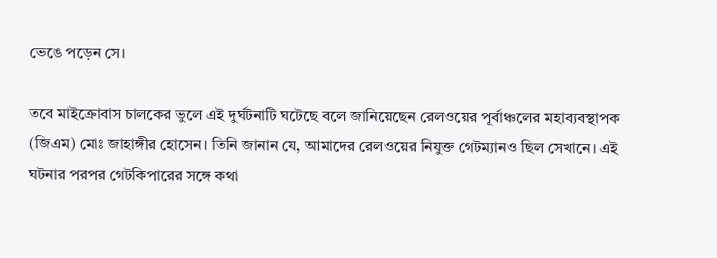ভেঙে পড়েন সে।

তবে মাইক্রোবাস চালকের ভুলে এই দুর্ঘটনাটি ঘটেছে বলে জানিয়েছেন রেলওয়ের পূর্বাঞ্চলের মহাব্যবস্থাপক (জিএম) মোঃ জাহাঙ্গীর হোসেন। তিনি জানান যে, আমাদের রেলওয়ের নিযুক্ত গেটম্যানও ছিল সেখানে। এই ঘটনার পরপর গেটকিপারের সঙ্গে কথা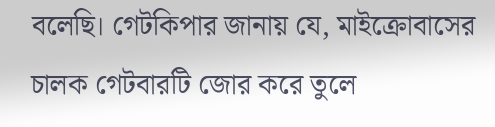বলেছি। গেটকিপার জানায় যে, মাইক্রোবাসের চালক গেটবারটি জোর করে তুলে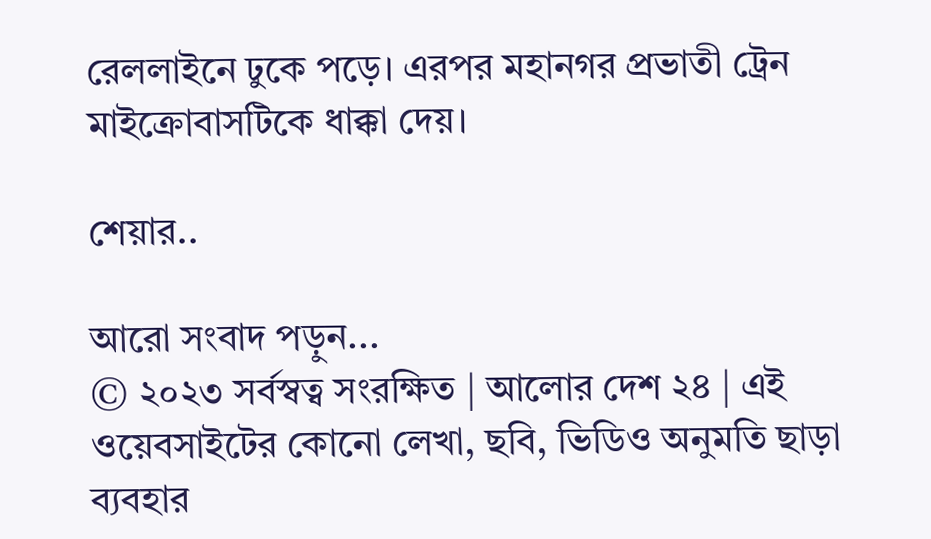রেললাইনে ঢুকে পড়ে। এরপর মহানগর প্রভাতী ট্রেন মাইক্রোবাসটিকে ধাক্কা দেয়।

শেয়ার..

আরো সংবাদ পড়ুন...
© ২০২৩ সর্বস্বত্ব সংরক্ষিত | আলোর দেশ ২৪ | এই ওয়েবসাইটের কোনো লেখা, ছবি, ভিডিও অনুমতি ছাড়া ব্যবহার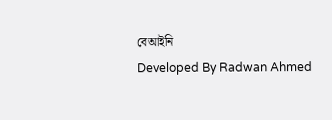বেআইনি
Developed By Radwan Ahmed